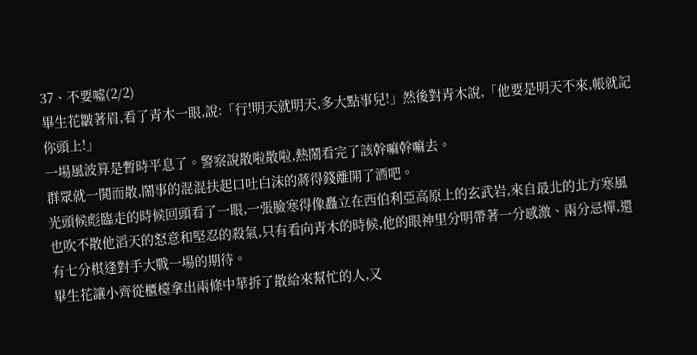37、不要噓(2/2)
畢生花皺著眉,看了青木一眼,說:「行!明天就明天,多大點事兒!」然後對青木說,「他要是明天不來,帳就記你頭上!」
一場風波算是暫時平息了。警察說散啦散啦,熱鬧看完了該幹嘛幹嘛去。
群眾就一鬨而散,鬧事的混混扶起口吐白沫的蔣得錢離開了酒吧。
光頭候彪臨走的時候回頭看了一眼,一張臉寒得像矗立在西伯利亞高原上的玄武岩,來自最北的北方寒風也吹不散他滔天的怒意和堅忍的殺氣,只有看向青木的時候,他的眼神里分明帶著一分感激、兩分忌憚,還有七分棋逢對手大戰一場的期待。
畢生花讓小齊從櫃檯拿出兩條中華拆了散給來幫忙的人,又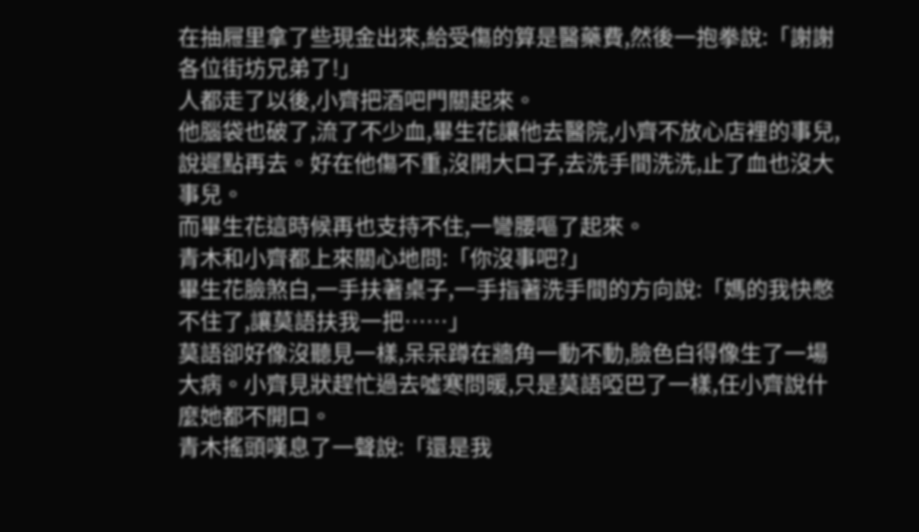在抽屜里拿了些現金出來,給受傷的算是醫藥費,然後一抱拳說:「謝謝各位街坊兄弟了!」
人都走了以後,小齊把酒吧門關起來。
他腦袋也破了,流了不少血,畢生花讓他去醫院,小齊不放心店裡的事兒,說遲點再去。好在他傷不重,沒開大口子,去洗手間洗洗,止了血也沒大事兒。
而畢生花這時候再也支持不住,一彎腰嘔了起來。
青木和小齊都上來關心地問:「你沒事吧?」
畢生花臉煞白,一手扶著桌子,一手指著洗手間的方向說:「媽的我快憋不住了,讓莫語扶我一把……」
莫語卻好像沒聽見一樣,呆呆蹲在牆角一動不動,臉色白得像生了一場大病。小齊見狀趕忙過去噓寒問暖,只是莫語啞巴了一樣,任小齊說什麼她都不開口。
青木搖頭嘆息了一聲說:「還是我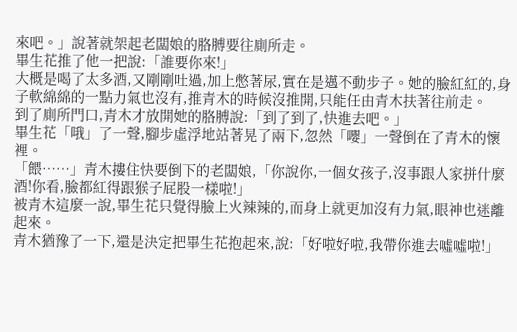來吧。」說著就架起老闆娘的胳膊要往廁所走。
畢生花推了他一把說:「誰要你來!」
大概是喝了太多酒,又剛剛吐過,加上憋著尿,實在是邁不動步子。她的臉紅紅的,身子軟綿綿的一點力氣也沒有,推青木的時候沒推開,只能任由青木扶著往前走。
到了廁所門口,青木才放開她的胳膊說:「到了到了,快進去吧。」
畢生花「哦」了一聲,腳步虛浮地站著晃了兩下,忽然「嚶」一聲倒在了青木的懷裡。
「餵……」青木摟住快要倒下的老闆娘,「你說你,一個女孩子,沒事跟人家拼什麼酒!你看,臉都紅得跟猴子屁股一樣啦!」
被青木這麼一說,畢生花只覺得臉上火辣辣的,而身上就更加沒有力氣,眼神也迷離起來。
青木猶豫了一下,還是決定把畢生花抱起來,說:「好啦好啦,我帶你進去噓噓啦!」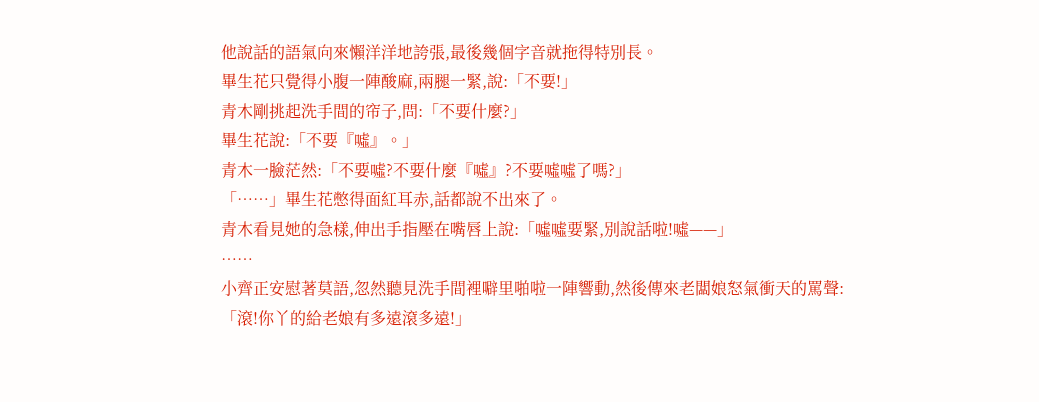他說話的語氣向來懶洋洋地誇張,最後幾個字音就拖得特別長。
畢生花只覺得小腹一陣酸麻,兩腿一緊,說:「不要!」
青木剛挑起洗手間的帘子,問:「不要什麼?」
畢生花說:「不要『噓』。」
青木一臉茫然:「不要噓?不要什麼『噓』?不要噓噓了嗎?」
「……」畢生花憋得面紅耳赤,話都說不出來了。
青木看見她的急樣,伸出手指壓在嘴唇上說:「噓噓要緊,別說話啦!噓——」
……
小齊正安慰著莫語,忽然聽見洗手間裡噼里啪啦一陣響動,然後傳來老闆娘怒氣衝天的罵聲:
「滾!你丫的給老娘有多遠滾多遠!」